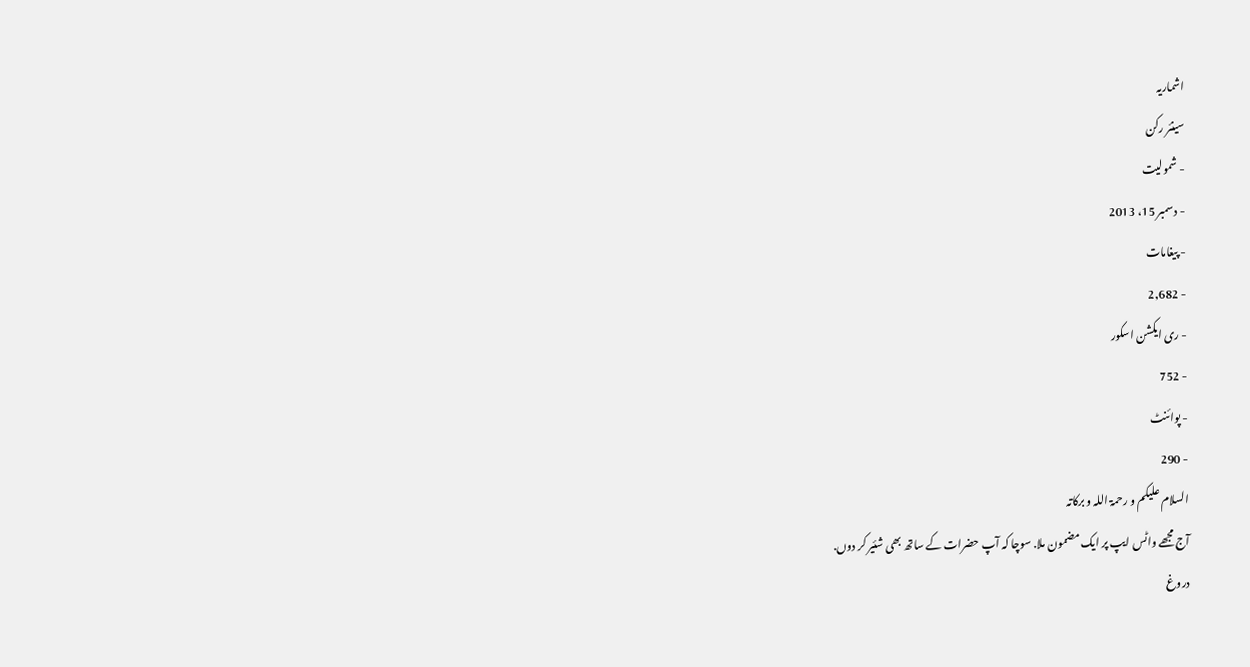اشماریہ
سینئر رکن
- شمولیت
- دسمبر 15، 2013
- پیغامات
- 2,682
- ری ایکشن اسکور
- 752
- پوائنٹ
- 290
السلام علیکم و رحمۃ اللہ و برکاتہ
آج مجھے واٹس ایپ پر ایک مضمون ملا. سوچا کہ آپ حضرات کے ساتھ بھی شئیر کر دوں.
دروغ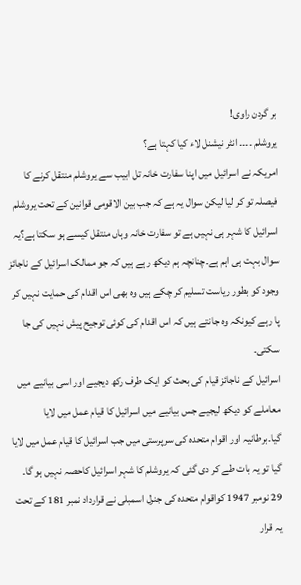بر گردن راوی!
یروشلم ۔۔۔۔ انٹر نیشنل لاء کیا کہتا ہے؟
امریکہ نے اسرائیل میں اپنا سفارت خانہ تل ابیب سے یروشلم منتقل کرنے کا فیصلہ تو کر لیا لیکن سوال یہ ہے کہ جب بین الاقومی قوانین کے تحت یروشلم اسرائیل کا شہر ہی نہیں ہے تو سفارت خانہ وہاں منتقل کیسے ہو سکتا ہے؟یہ سوال بہت ہی اہم ہے۔چنانچہ ہم دیکھ رہے ہیں کہ جو ممالک اسرائیل کے ناجائز وجود کو بطور ریاست تسلیم کر چکے ہیں وہ بھی اس اقدام کی حمایت نہیں کر پا رہے کیونکہ وہ جانتے ہیں کہ اس اقدام کی کوئی توجیح پیش نہیں کی جا سکتی۔
اسرائیل کے ناجائز قیام کی بحث کو ایک طرف رکھ دیجیے اور اسی بیانیے میں معاملے کو دیکھ لیجیے جس بیانیے میں اسرائیل کا قیام عمل میں لایا گیا۔برطانیہ اور اقوام متحدہ کی سرپرستی میں جب اسرائیل کا قیام عمل میں لایا گیا تو یہ بات طے کر دی گئی کہ یروشلم کا شہر اسرائیل کاحصہ نہیں ہو گا۔
29 نومبر 1947 کواقوام متحدہ کی جنرل اسمبلی نے قرارداد نمبر 181 کے تحت یہ قرار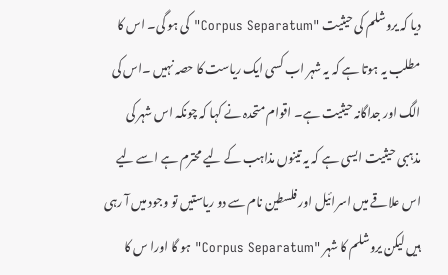دیا کہ یروشلم کی حیثیت "Corpus Separatum" کی ہو گی۔ اس کا مطلب یہ ہوتا ہے کہ یہ شہر اب کسی ایک ریاست کا حصہ نہیں ۔اس کی الگ اور جداگانہ حیثیت ہے۔ اقوام متحدہ نے کہا کہ چونکہ اس شہر کی مذہبی حیثیت ایسی ہے کہ یہ تینوں مذاہب کے لیے محترم ہے اسے لیے اس علاقے میں اسرائیل اور فلسطین نام سے دو ریاستیں تو وجود میں آ رہی ہیں لیکن یروشلم کا شہر "Corpus Separatum" ہو گا اورا س کا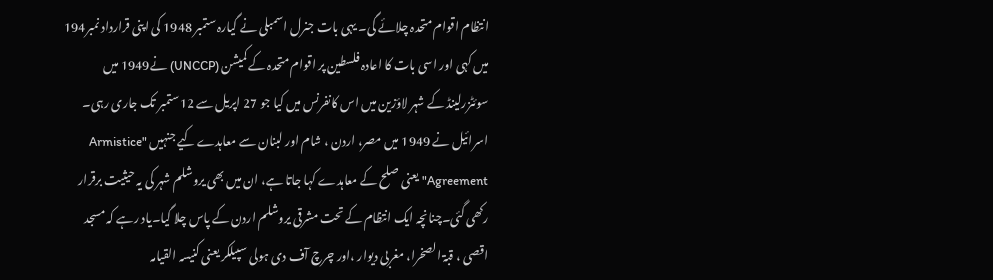انتظام اقوام متحدہ چلائے گی۔ یہی بات جنرل اسمبلی نے گیارہ ستمبر 1948 کی اپنی قرارداد نمبر194 میں کہی اور اسی بات کا اعادہ فلسطین پر اقوام متحدہ کے کمیشن (UNCCP) نے1949 میں سوئٹزرلینڈ کے شہر لاؤزین میں اس کانفرنس میں کیا جو 27 اپریل سے 12ستمبر تک جاری رہی۔
اسرائیل نے 1949 میں مصر، اردن ، شام اور لبنان سے معاہدے کیے جنہیں "Armistice Agreement" یعنی صلح کے معاہدے کہا جاتا ہے، ان میں بھی یروشلم شہر کی یہ حیثیت برقرار رکھی گئی۔چنانچہ ایک انتظام کے تحت مشرقی یروشلم اردن کے پاس چلا گیا۔یاد رہے کہ مسجد اقصی ، قبۃ الصخرا، مغربی دیوار ،اور چرچ آف دی ہولی سپیلکر یعنی کنیسہ القیامہ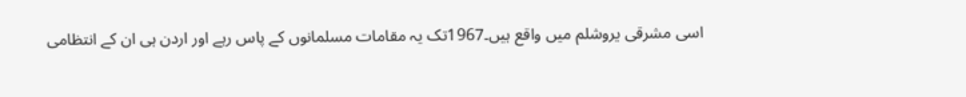اسی مشرقی یروشلم میں واقع ہیں۔1967تک یہ مقامات مسلمانوں کے پاس رہے اور اردن ہی ان کے انتظامی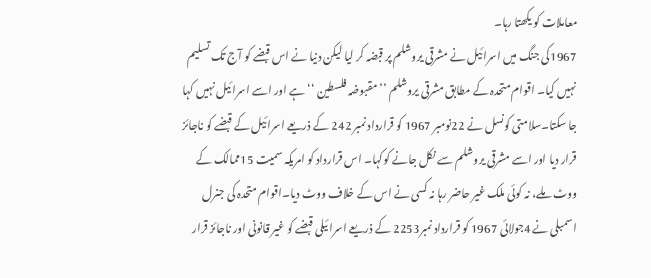معاملات کو یکھتا رہا۔
1967کی جنگ میں اسرائیل نے مشرقی یروشلم پر قبضہ کر لیا لیکن دنیا نے اس قبضے کو آج تک تسلیم نہیں کیا۔ اقوام متحدہ کے مطابق مشرقی یروشلم ’’مقبوضہ فلسطین ‘‘ ہے اور اسے اسرائیل نہیں کہا جا سکتا۔سلامتی کونسل نے 22نومبر 1967 کو قرارداد نمبر 242 کے ذریعے اسرائیل کے قبضے کو ناجائز قرار دیا اور اسے مشرقی یروشلم سے نکل جانے کوکہا۔ اس قرارداد کو امریکہ سمیت 15ممالک کے ووٹ ملے، نہ کوئی ملک غیر حاضر رہا نہ کسی نے اس کے خلاف ووٹ دیا۔اقوام متحدہ کی جنرل اسمبلی نے 4جولائی 1967 کو قرارداد نمبر2253 کے ذریعے اسرائیلی قبضے کو غیر قانونی اور ناجائز قرار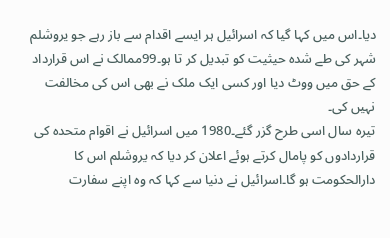دیا۔اس میں کہا گیا کہ اسرائیل ہر ایسے اقدام سے باز رہے جو یروشلم شہر کی طے شدہ حیثیت کو تبدیل کر تا ہو۔99ممالک نے اس قرارداد کے حق میں ووٹ دیا اور کسی ایک ملک نے بھی اس کی مخالفت نہیں کی۔
تیرہ سال اسی طرح گزر گئے۔1980 میں اسرائیل نے اقوام متحدہ کی قراردادوں کو پامال کرتے ہوئے اعلان کر دیا کہ یروشلم اس کا دارالحکومت ہو گا۔اسرائیل نے دنیا سے کہا کہ وہ اپنے سفارت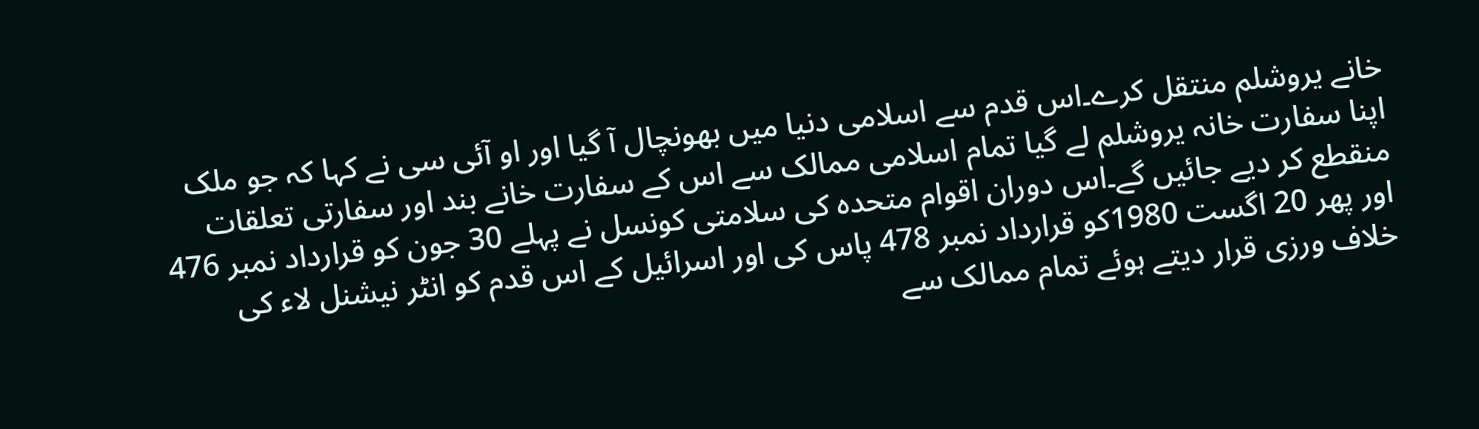خانے یروشلم منتقل کرے۔اس قدم سے اسلامی دنیا میں بھونچال آ گیا اور او آئی سی نے کہا کہ جو ملک اپنا سفارت خانہ یروشلم لے گیا تمام اسلامی ممالک سے اس کے سفارت خانے بند اور سفارتی تعلقات منقطع کر دیے جائیں گے۔اس دوران اقوام متحدہ کی سلامتی کونسل نے پہلے 30 جون کو قرارداد نمبر 476 اور پھر 20 اگست 1980کو قرارداد نمبر 478 پاس کی اور اسرائیل کے اس قدم کو انٹر نیشنل لاء کی خلاف ورزی قرار دیتے ہوئے تمام ممالک سے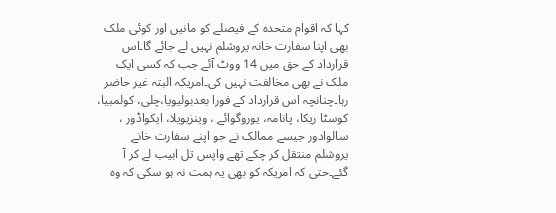کہا کہ اقوام متحدہ کے فیصلے کو مانیں اور کوئی ملک بھی اپنا سفارت خانہ یروشلم نہیں لے جائے گا۔اس قرارداد کے حق میں 14 ووٹ آئے جب کہ کسی ایک ملک نے بھی مخالفت نہیں کی۔امریکہ البتہ غیر حاضر رہا۔چنانچہ اس قرارداد کے فورا بعدبولیویا،چلی، کولمبیا، کوسٹا ریکا، پانامہ، یوروگوائے ، وینزیویلا، ایکواڈور ، سالوادور جیسے ممالک نے جو اپنے سفارت خانے یروشلم منتقل کر چکے تھے واپس تل ابیب لے کر آ گئے۔حتی کہ امریکہ کو بھی یہ ہمت نہ ہو سکی کہ وہ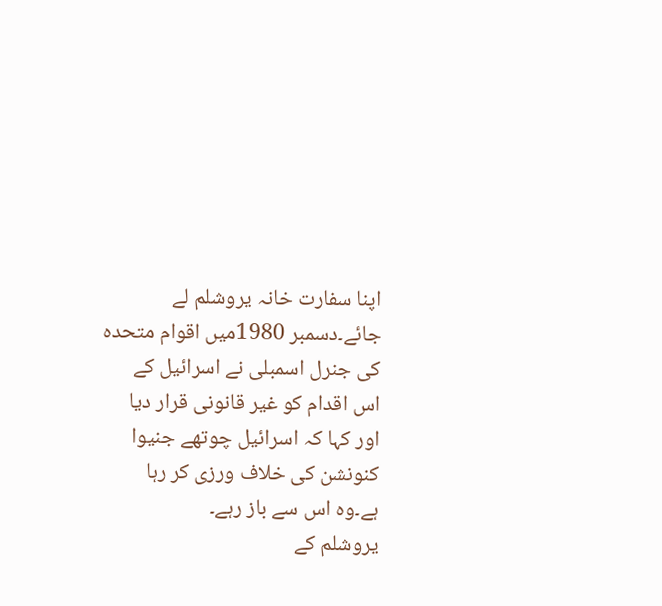اپنا سفارت خانہ یروشلم لے جائے۔دسمبر 1980میں اقوام متحدہ کی جنرل اسمبلی نے اسرائیل کے اس اقدام کو غیر قانونی قرار دیا اور کہا کہ اسرائیل چوتھے جنیوا کنونشن کی خلاف ورزی کر رہا ہے۔وہ اس سے باز رہے۔
یروشلم کے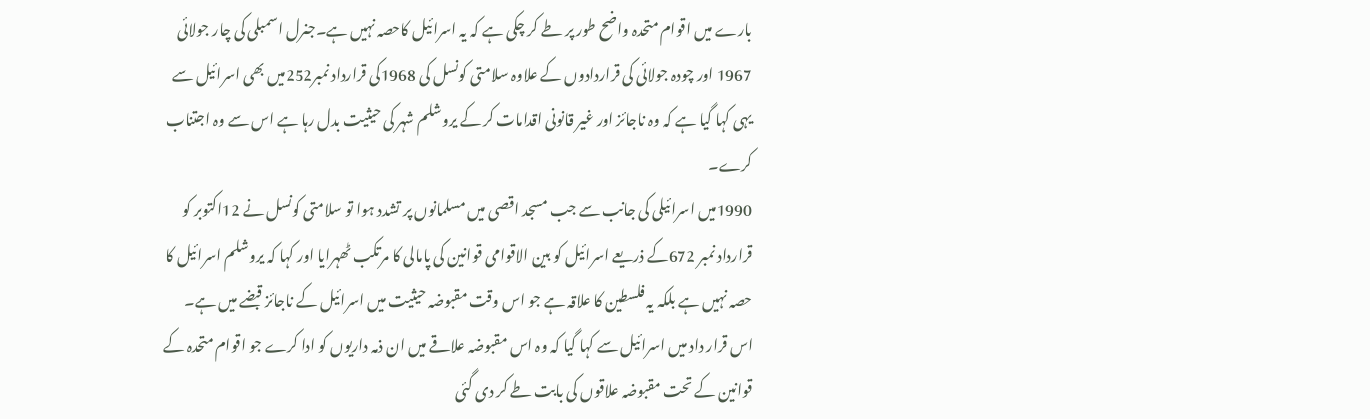بارے میں اقوام متحدہ واضح طور پر طے کر چکی ہے کہ یہ اسرائیل کاحصہ نہیں ہے۔جنرل اسمبلی کی چار جولائی 1967 اور چودہ جولائی کی قراردادوں کے علاوہ سلامتی کونسل کی 1968کی قرارداد نمبر252میں بھی اسرائیل سے یہی کہا گیا ہے کہ وہ ناجائز اور غیر قانونی اقدامات کر کے یروشلم شہر کی حیثیت بدل رہا ہے اس سے وہ اجتناب کرے۔
1990میں اسرائیلی کی جانب سے جب مسجد اقصی میں مسلمانوں پر تشدد ہوا تو سلامتی کونسل نے 12اکتوبر کو قرارداد نمبر 672کے ذریعے اسرائیل کو بین الاقوامی قوانین کی پامالی کا مرتکب ٹھہرایا اور کہا کہ یروشلم اسرائیل کا حصہ نہیں ہے بلکہ یہ فلسطین کا علاقہ ہے جو اس وقت مقبوضہ حیثیت میں اسرائیل کے ناجائز قبضے میں ہے۔ اس قرار داد میں اسرائیل سے کہا گیا کہ وہ اس مقبوضہ علاقے میں ان ذمہ داریوں کو ادا کرے جو اقوام متحدہ کے قوانین کے تحت مقبوضہ علاقوں کی بابت طے کر دی گئی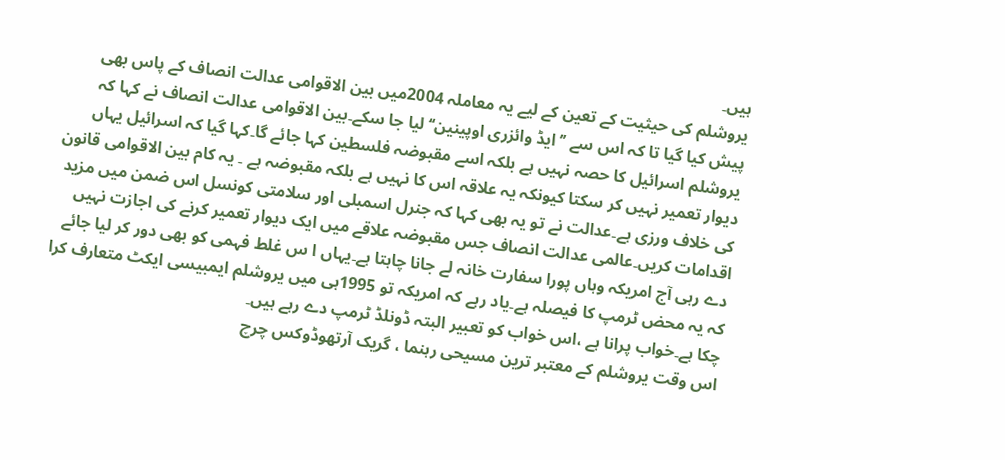ہیں۔
یروشلم کی حیثیت کے تعین کے لیے یہ معاملہ 2004میں بین الاقوامی عدالت انصاف کے پاس بھی پیش کیا گیا تا کہ اس سے ’’ ایڈ وائزری اوپینین‘‘ لیا جا سکے۔بین الاقوامی عدالت انصاف نے کہا کہ یروشلم اسرائیل کا حصہ نہیں ہے بلکہ اسے مقبوضہ فلسطین کہا جائے گا۔کہا گیا کہ اسرائیل یہاں دیوار تعمیر نہیں کر سکتا کیونکہ یہ علاقہ اس کا نہیں ہے بلکہ مقبوضہ ہے ۔ یہ کام بین الاقوامی قانون کی خلاف ورزی ہے۔عدالت نے تو یہ بھی کہا کہ جنرل اسمبلی اور سلامتی کونسل اس ضمن میں مزید اقدامات کریں۔عالمی عدالت انصاف جس مقبوضہ علاقے میں ایک دیوار تعمیر کرنے کی اجازت نہیں دے رہی آج امریکہ وہاں پورا سفارت خانہ لے جانا چاہتا ہے۔یہاں ا س غلط فہمی کو بھی دور کر لیا جائے کہ یہ محض ٹرمپ کا فیصلہ ہے۔یاد رہے کہ امریکہ تو 1995ہی میں یروشلم ایمبیسی ایکٹ متعارف کرا چکا ہے۔خواب پرانا ہے ،اس خواب کو تعبیر البتہ ڈونلڈ ٹرمپ دے رہے ہیں۔
اس وقت یروشلم کے معتبر ترین مسیحی رہنما ، گریک آرتھوڈوکس چرچ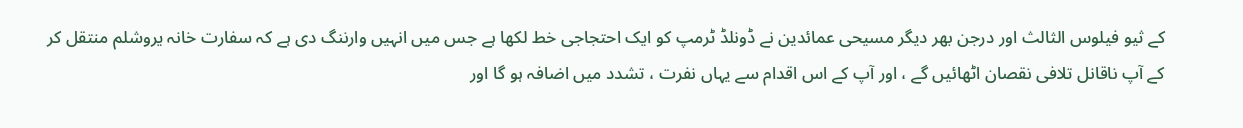کے ثیو فیلوس الثالث اور درجن بھر دیگر مسیحی عمائدین نے ڈونلڈ ٹرمپ کو ایک احتجاجی خط لکھا ہے جس میں انہیں وارننگ دی ہے کہ سفارت خانہ یروشلم منتقل کر کے آپ ناقانل تلافی نقصان اٹھائیں گے ، اور آپ کے اس اقدام سے یہاں نفرت ، تشدد میں اضافہ ہو گا اور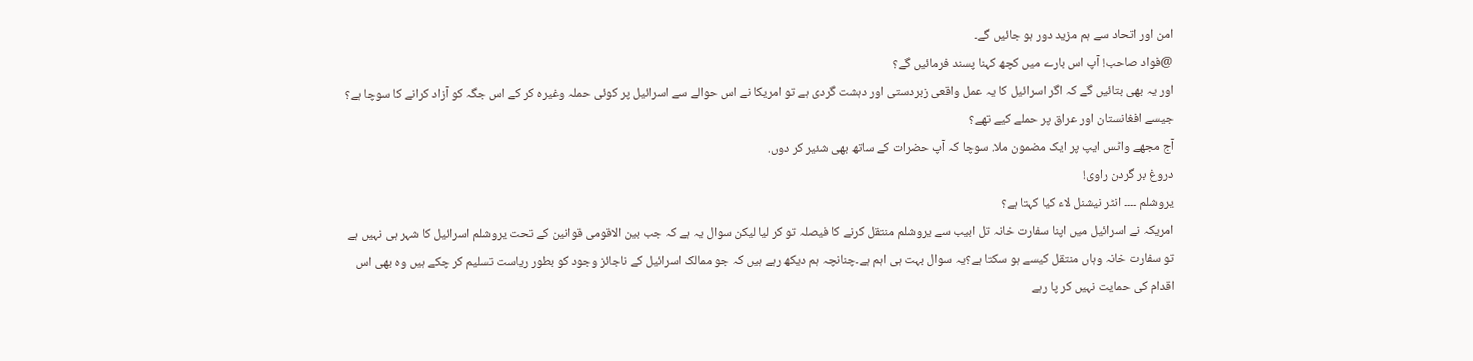امن اور اتحاد سے ہم مزید دور ہو جائیں گے۔
@فواد صاحب! آپ اس بارے میں کچھ کہنا پسند فرمائیں گے؟
اور یہ بھی بتائیں گے کہ اگر اسرائیل کا یہ عمل واقعی زبردستی اور دہشت گردی ہے تو امریکا نے اس حوالے سے اسرائیل پر کوئی حملہ وغیرہ کر کے اس جگہ کو آزاد کرانے کا سوچا ہے؟ جیسے افغانستان اور عراق پر حملے کیے تھے؟
آج مجھے واٹس ایپ پر ایک مضمون ملا. سوچا کہ آپ حضرات کے ساتھ بھی شئیر کر دوں.
دروغ بر گردن راوی!
یروشلم ۔۔۔۔ انٹر نیشنل لاء کیا کہتا ہے؟
امریکہ نے اسرائیل میں اپنا سفارت خانہ تل ابیب سے یروشلم منتقل کرنے کا فیصلہ تو کر لیا لیکن سوال یہ ہے کہ جب بین الاقومی قوانین کے تحت یروشلم اسرائیل کا شہر ہی نہیں ہے تو سفارت خانہ وہاں منتقل کیسے ہو سکتا ہے؟یہ سوال بہت ہی اہم ہے۔چنانچہ ہم دیکھ رہے ہیں کہ جو ممالک اسرائیل کے ناجائز وجود کو بطور ریاست تسلیم کر چکے ہیں وہ بھی اس اقدام کی حمایت نہیں کر پا رہے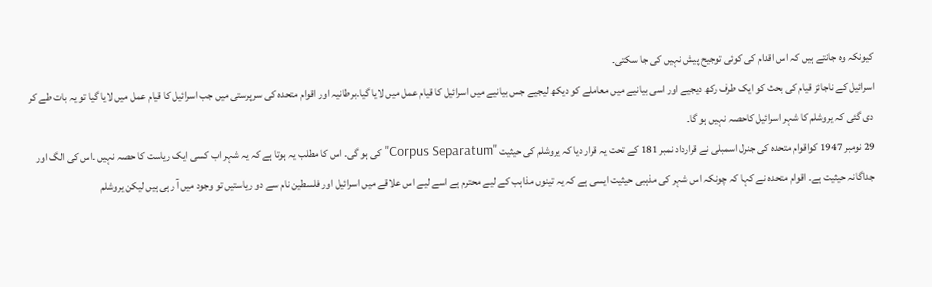کیونکہ وہ جانتے ہیں کہ اس اقدام کی کوئی توجیح پیش نہیں کی جا سکتی۔
اسرائیل کے ناجائز قیام کی بحث کو ایک طرف رکھ دیجیے اور اسی بیانیے میں معاملے کو دیکھ لیجیے جس بیانیے میں اسرائیل کا قیام عمل میں لایا گیا۔برطانیہ اور اقوام متحدہ کی سرپرستی میں جب اسرائیل کا قیام عمل میں لایا گیا تو یہ بات طے کر دی گئی کہ یروشلم کا شہر اسرائیل کاحصہ نہیں ہو گا۔
29 نومبر 1947 کواقوام متحدہ کی جنرل اسمبلی نے قرارداد نمبر 181 کے تحت یہ قرار دیا کہ یروشلم کی حیثیت "Corpus Separatum" کی ہو گی۔ اس کا مطلب یہ ہوتا ہے کہ یہ شہر اب کسی ایک ریاست کا حصہ نہیں ۔اس کی الگ اور جداگانہ حیثیت ہے۔ اقوام متحدہ نے کہا کہ چونکہ اس شہر کی مذہبی حیثیت ایسی ہے کہ یہ تینوں مذاہب کے لیے محترم ہے اسے لیے اس علاقے میں اسرائیل اور فلسطین نام سے دو ریاستیں تو وجود میں آ رہی ہیں لیکن یروشلم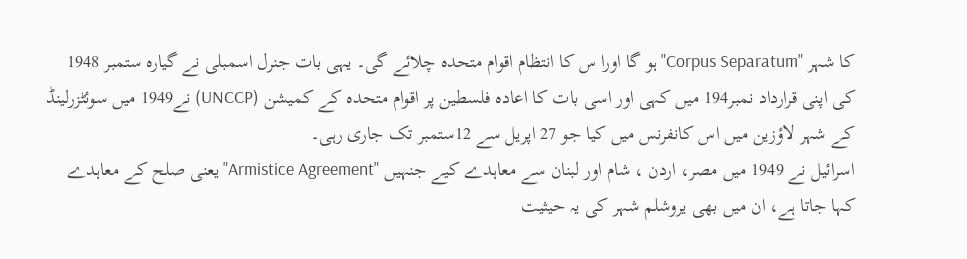کا شہر "Corpus Separatum" ہو گا اورا س کا انتظام اقوام متحدہ چلائے گی۔ یہی بات جنرل اسمبلی نے گیارہ ستمبر 1948 کی اپنی قرارداد نمبر194 میں کہی اور اسی بات کا اعادہ فلسطین پر اقوام متحدہ کے کمیشن (UNCCP) نے1949 میں سوئٹزرلینڈ کے شہر لاؤزین میں اس کانفرنس میں کیا جو 27 اپریل سے 12ستمبر تک جاری رہی۔
اسرائیل نے 1949 میں مصر، اردن ، شام اور لبنان سے معاہدے کیے جنہیں "Armistice Agreement" یعنی صلح کے معاہدے کہا جاتا ہے، ان میں بھی یروشلم شہر کی یہ حیثیت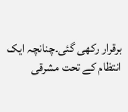برقرار رکھی گئی۔چنانچہ ایک انتظام کے تحت مشرقی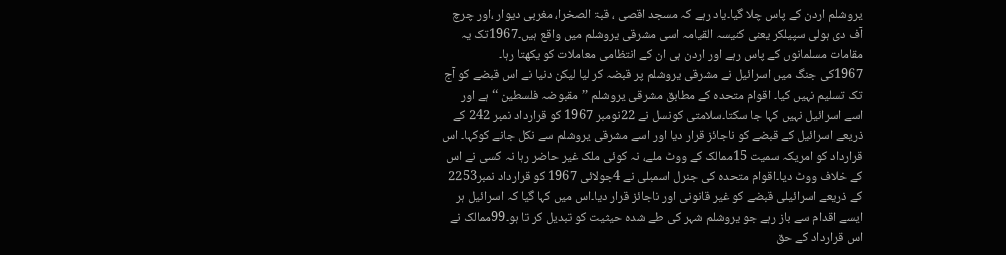یروشلم اردن کے پاس چلا گیا۔یاد رہے کہ مسجد اقصی ، قبۃ الصخرا، مغربی دیوار ،اور چرچ آف دی ہولی سپیلکر یعنی کنیسہ القیامہ اسی مشرقی یروشلم میں واقع ہیں۔1967تک یہ مقامات مسلمانوں کے پاس رہے اور اردن ہی ان کے انتظامی معاملات کو یکھتا رہا۔
1967کی جنگ میں اسرائیل نے مشرقی یروشلم پر قبضہ کر لیا لیکن دنیا نے اس قبضے کو آج تک تسلیم نہیں کیا۔ اقوام متحدہ کے مطابق مشرقی یروشلم ’’مقبوضہ فلسطین ‘‘ ہے اور اسے اسرائیل نہیں کہا جا سکتا۔سلامتی کونسل نے 22نومبر 1967 کو قرارداد نمبر 242 کے ذریعے اسرائیل کے قبضے کو ناجائز قرار دیا اور اسے مشرقی یروشلم سے نکل جانے کوکہا۔ اس قرارداد کو امریکہ سمیت 15ممالک کے ووٹ ملے، نہ کوئی ملک غیر حاضر رہا نہ کسی نے اس کے خلاف ووٹ دیا۔اقوام متحدہ کی جنرل اسمبلی نے 4جولائی 1967 کو قرارداد نمبر2253 کے ذریعے اسرائیلی قبضے کو غیر قانونی اور ناجائز قرار دیا۔اس میں کہا گیا کہ اسرائیل ہر ایسے اقدام سے باز رہے جو یروشلم شہر کی طے شدہ حیثیت کو تبدیل کر تا ہو۔99ممالک نے اس قرارداد کے حق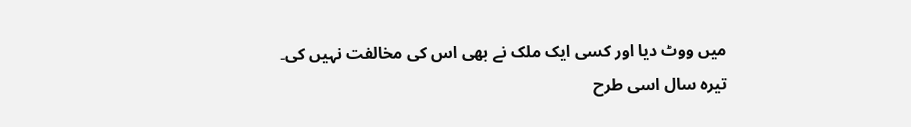میں ووٹ دیا اور کسی ایک ملک نے بھی اس کی مخالفت نہیں کی۔
تیرہ سال اسی طرح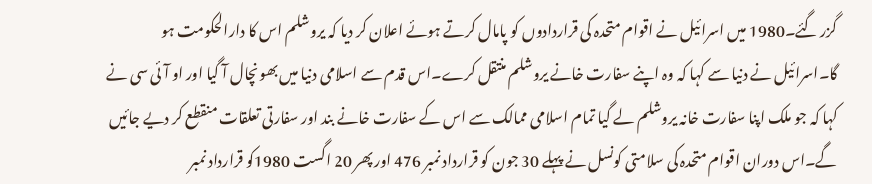گزر گئے۔1980 میں اسرائیل نے اقوام متحدہ کی قراردادوں کو پامال کرتے ہوئے اعلان کر دیا کہ یروشلم اس کا دارالحکومت ہو گا۔اسرائیل نے دنیا سے کہا کہ وہ اپنے سفارت خانے یروشلم منتقل کرے۔اس قدم سے اسلامی دنیا میں بھونچال آ گیا اور او آئی سی نے کہا کہ جو ملک اپنا سفارت خانہ یروشلم لے گیا تمام اسلامی ممالک سے اس کے سفارت خانے بند اور سفارتی تعلقات منقطع کر دیے جائیں گے۔اس دوران اقوام متحدہ کی سلامتی کونسل نے پہلے 30 جون کو قرارداد نمبر 476 اور پھر 20 اگست 1980کو قرارداد نمبر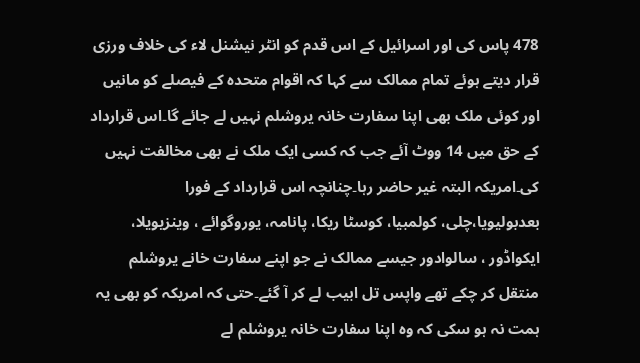478 پاس کی اور اسرائیل کے اس قدم کو انٹر نیشنل لاء کی خلاف ورزی قرار دیتے ہوئے تمام ممالک سے کہا کہ اقوام متحدہ کے فیصلے کو مانیں اور کوئی ملک بھی اپنا سفارت خانہ یروشلم نہیں لے جائے گا۔اس قرارداد کے حق میں 14 ووٹ آئے جب کہ کسی ایک ملک نے بھی مخالفت نہیں کی۔امریکہ البتہ غیر حاضر رہا۔چنانچہ اس قرارداد کے فورا بعدبولیویا،چلی، کولمبیا، کوسٹا ریکا، پانامہ، یوروگوائے ، وینزیویلا، ایکواڈور ، سالوادور جیسے ممالک نے جو اپنے سفارت خانے یروشلم منتقل کر چکے تھے واپس تل ابیب لے کر آ گئے۔حتی کہ امریکہ کو بھی یہ ہمت نہ ہو سکی کہ وہ اپنا سفارت خانہ یروشلم لے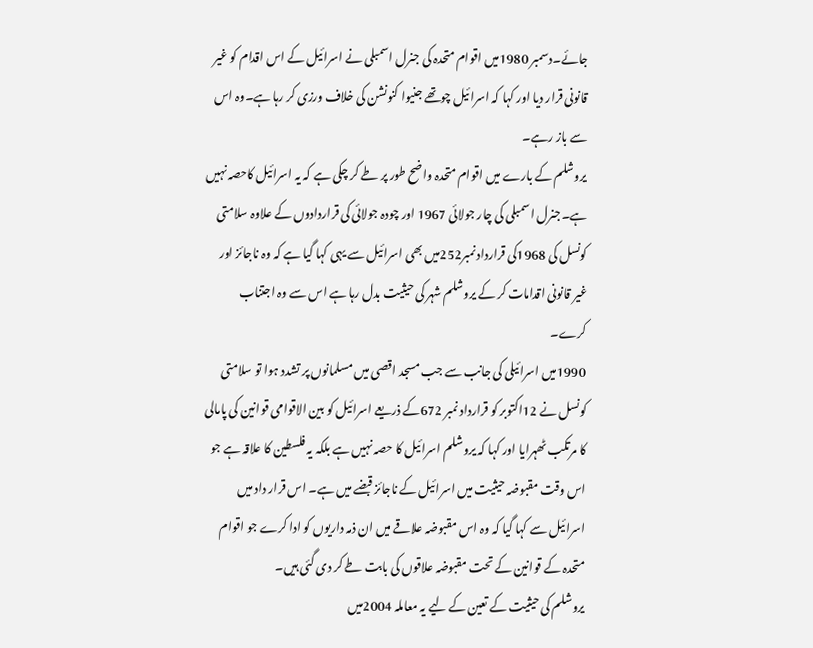جائے۔دسمبر 1980میں اقوام متحدہ کی جنرل اسمبلی نے اسرائیل کے اس اقدام کو غیر قانونی قرار دیا اور کہا کہ اسرائیل چوتھے جنیوا کنونشن کی خلاف ورزی کر رہا ہے۔وہ اس سے باز رہے۔
یروشلم کے بارے میں اقوام متحدہ واضح طور پر طے کر چکی ہے کہ یہ اسرائیل کاحصہ نہیں ہے۔جنرل اسمبلی کی چار جولائی 1967 اور چودہ جولائی کی قراردادوں کے علاوہ سلامتی کونسل کی 1968کی قرارداد نمبر252میں بھی اسرائیل سے یہی کہا گیا ہے کہ وہ ناجائز اور غیر قانونی اقدامات کر کے یروشلم شہر کی حیثیت بدل رہا ہے اس سے وہ اجتناب کرے۔
1990میں اسرائیلی کی جانب سے جب مسجد اقصی میں مسلمانوں پر تشدد ہوا تو سلامتی کونسل نے 12اکتوبر کو قرارداد نمبر 672کے ذریعے اسرائیل کو بین الاقوامی قوانین کی پامالی کا مرتکب ٹھہرایا اور کہا کہ یروشلم اسرائیل کا حصہ نہیں ہے بلکہ یہ فلسطین کا علاقہ ہے جو اس وقت مقبوضہ حیثیت میں اسرائیل کے ناجائز قبضے میں ہے۔ اس قرار داد میں اسرائیل سے کہا گیا کہ وہ اس مقبوضہ علاقے میں ان ذمہ داریوں کو ادا کرے جو اقوام متحدہ کے قوانین کے تحت مقبوضہ علاقوں کی بابت طے کر دی گئی ہیں۔
یروشلم کی حیثیت کے تعین کے لیے یہ معاملہ 2004میں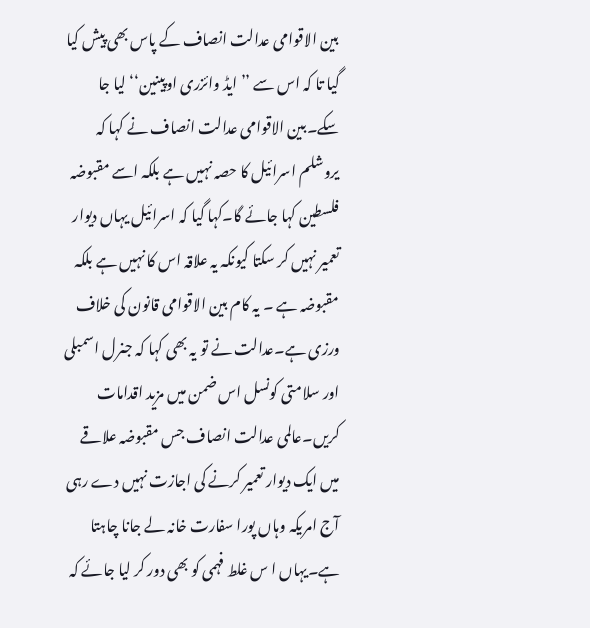بین الاقوامی عدالت انصاف کے پاس بھی پیش کیا گیا تا کہ اس سے ’’ ایڈ وائزری اوپینین‘‘ لیا جا سکے۔بین الاقوامی عدالت انصاف نے کہا کہ یروشلم اسرائیل کا حصہ نہیں ہے بلکہ اسے مقبوضہ فلسطین کہا جائے گا۔کہا گیا کہ اسرائیل یہاں دیوار تعمیر نہیں کر سکتا کیونکہ یہ علاقہ اس کا نہیں ہے بلکہ مقبوضہ ہے ۔ یہ کام بین الاقوامی قانون کی خلاف ورزی ہے۔عدالت نے تو یہ بھی کہا کہ جنرل اسمبلی اور سلامتی کونسل اس ضمن میں مزید اقدامات کریں۔عالمی عدالت انصاف جس مقبوضہ علاقے میں ایک دیوار تعمیر کرنے کی اجازت نہیں دے رہی آج امریکہ وہاں پورا سفارت خانہ لے جانا چاہتا ہے۔یہاں ا س غلط فہمی کو بھی دور کر لیا جائے کہ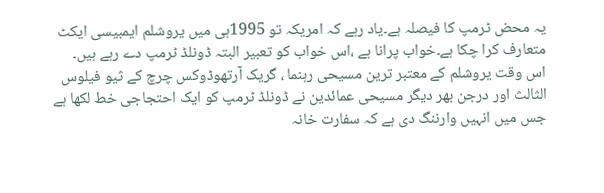یہ محض ٹرمپ کا فیصلہ ہے۔یاد رہے کہ امریکہ تو 1995ہی میں یروشلم ایمبیسی ایکٹ متعارف کرا چکا ہے۔خواب پرانا ہے ،اس خواب کو تعبیر البتہ ڈونلڈ ٹرمپ دے رہے ہیں۔
اس وقت یروشلم کے معتبر ترین مسیحی رہنما ، گریک آرتھوڈوکس چرچ کے ثیو فیلوس الثالث اور درجن بھر دیگر مسیحی عمائدین نے ڈونلڈ ٹرمپ کو ایک احتجاجی خط لکھا ہے جس میں انہیں وارننگ دی ہے کہ سفارت خانہ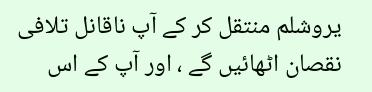یروشلم منتقل کر کے آپ ناقانل تلافی نقصان اٹھائیں گے ، اور آپ کے اس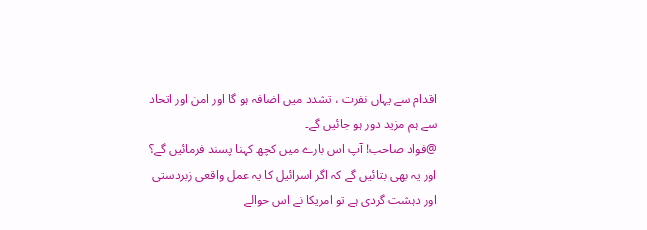اقدام سے یہاں نفرت ، تشدد میں اضافہ ہو گا اور امن اور اتحاد سے ہم مزید دور ہو جائیں گے۔
@فواد صاحب! آپ اس بارے میں کچھ کہنا پسند فرمائیں گے؟
اور یہ بھی بتائیں گے کہ اگر اسرائیل کا یہ عمل واقعی زبردستی اور دہشت گردی ہے تو امریکا نے اس حوالے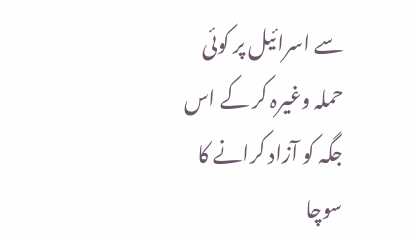سے اسرائیل پر کوئی حملہ وغیرہ کر کے اس جگہ کو آزاد کرانے کا سوچا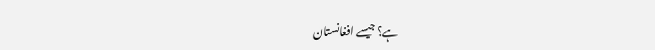ہے؟ جیسے افغانستان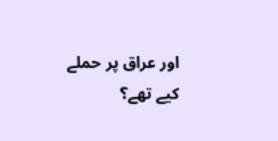اور عراق پر حملے کیے تھے؟